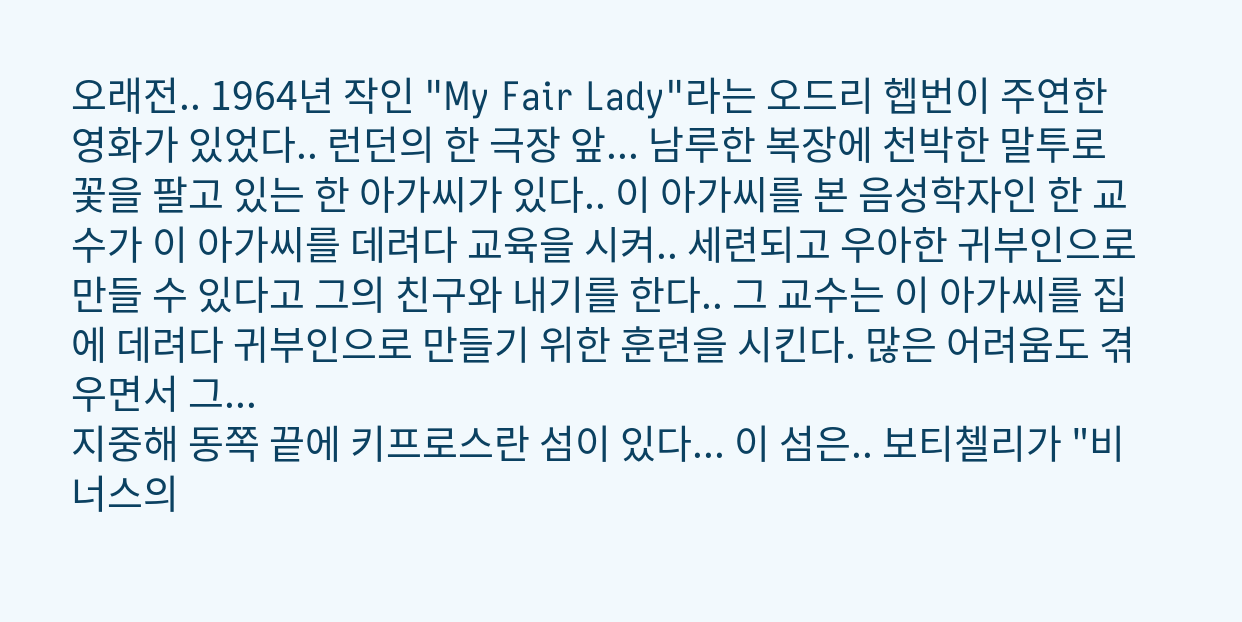오래전.. 1964년 작인 "My Fair Lady"라는 오드리 헵번이 주연한 영화가 있었다.. 런던의 한 극장 앞... 남루한 복장에 천박한 말투로 꽃을 팔고 있는 한 아가씨가 있다.. 이 아가씨를 본 음성학자인 한 교수가 이 아가씨를 데려다 교육을 시켜.. 세련되고 우아한 귀부인으로 만들 수 있다고 그의 친구와 내기를 한다.. 그 교수는 이 아가씨를 집에 데려다 귀부인으로 만들기 위한 훈련을 시킨다. 많은 어려움도 겪우면서 그...
지중해 동쪽 끝에 키프로스란 섬이 있다... 이 섬은.. 보티첼리가 "비너스의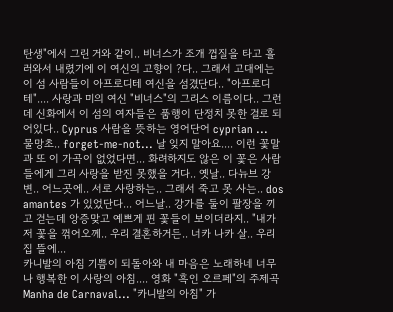탄생"에서 그린 거와 같이.. 비너스가 조개 껍질을 타고 흘러와서 내렸기에 이 여신의 고향이 ?다.. 그래서 고대에는 이 섬 사람들이 아프로디테 여신을 섬겼단다.. "아프로디테".... 사랑과 미의 여신 "비너스"의 그리스 이름이다.. 그런데 신화에서 이 섬의 여자들은 품행이 단정치 못한 걸로 되어있다.. Cyprus 사람을 뜻하는 영어단어 cyprian ...
물망초.. forget-me-not... 날 잊지 말아요.... 이런 꽃말과 또 이 가곡이 없었다면... 화려하지도 않은 이 꽃은 사람들에게 그리 사랑을 받진 못했을 거다.. 옛날.. 다뉴브 강변.. 어느곳에.. 서로 사랑하는.. 그래서 죽고 못 사는.. dos amantes 가 있었단다... 어느날.. 강가를 둘이 팔장을 끼고 걷는데 앙증맞고 예쁘게 핀 꽃들이 보이더라지.. "내가 저 꽃을 꺾어오께.. 우리 결혼하거든.. 너카 나카 살.. 우리 집 뜰에...
카니발의 아침 기쁨이 되돌아와 내 마음은 노래하네 너무나 행복한 이 사랑의 아침.... 영화 "흑인 오르페"의 주제곡 Manha de Carnaval... "카니발의 아침" 가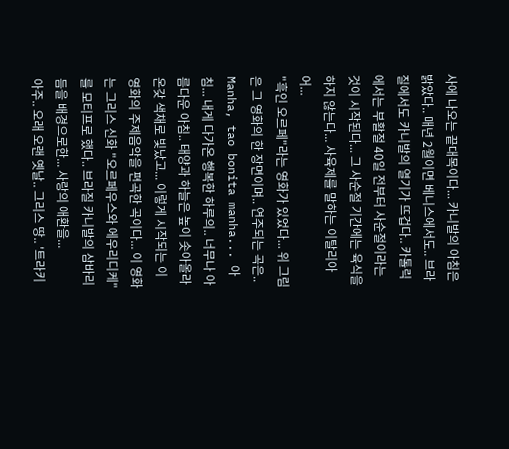사에 나오는 끝대목이다... 카니발의 아침은 밝았다.. 매년 2월이면 베니스에서도.. 브라질에서도 카니발의 열기가 뜨겁다.. 카톨릭에서는 부활절 40일 전부터 사순절이라는 것이 시작된다... 그 사순절 기간에는 육식을 하지 않는다... 사육제를 말하는 이탈리아어...
"흑인 오르페"라는 영화가 있었다... 위 그림은 그 영화의 한 장면이며.. 연주되는 곡은.. Manha, tao bonita manha... 아침... 내게 다가온 행복한 하루의.. 너무나 아름다운 아침.. 태양과 하늘은 높이 솟아올라 온갖 색채로 빛났고... 이렇게 시작되는 이 영화의 주제음악을 편곡한 곡이다... 이 영화는 그리스 신화 "오르페우스와 에우리디케"를 모티프로 했다.. 브라질 카니발의 삼바리듬을 배경으로한... 사랑의 애환을...
아주.. 오래 오랜 옛날.. 그리스 땅.. '트라키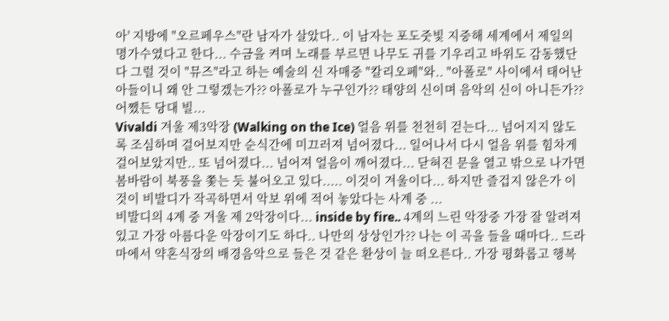아' 지방에 "오르페우스"란 남자가 살았다.. 이 남자는 포도줏빛 지중해 세계에서 제일의 명가수였다고 한다... 수금을 켜며 노래를 부르면 나무도 귀를 기우리고 바위도 감동했단다 그럴 것이 "뮤즈"라고 하는 예술의 신 자매중 "칼리오페"와.. "아폴로" 사이에서 태어난 아들이니 왜 안 그렇겠는가?? 아폴로가 누구인가?? 태양의 신이며 음악의 신이 아니든가?? 어쨌든 당대 빌...
Vivaldi 겨울 제3악장 (Walking on the Ice) 얼음 위를 천천히 걷는다... 넘어지지 않도록 조심하며 걸어보지만 순식간에 미끄러져 넘어졌다... 일어나서 다시 얼음 위를 힘차게 걸어보았지만.. 또 넘어졌다... 넘어져 얼음이 깨어졌다... 닫혀진 문을 열고 밖으로 나가면 봄바람이 북풍을 쫓는 듯 불어오고 있다..... 이것이 겨울이다... 하지만 즐겁지 않은가 이것이 비발디가 작곡하면서 악보 위에 적어 놓았다는 사계 중 ...
비발디의 4계 중 겨울 제 2악장이다... inside by fire.. 4계의 느린 악장중 가장 잘 알려져있고 가장 아름다운 악장이기도 하다.. 나만의 상상인가?? 나는 이 곡을 들을 때마다.. 드라마에서 약혼식장의 배경음악으로 들은 것 같은 환상이 늘 떠오른다.. 가장 평화롭고 행복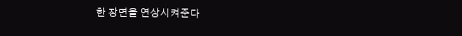한 장면을 연상시켜준다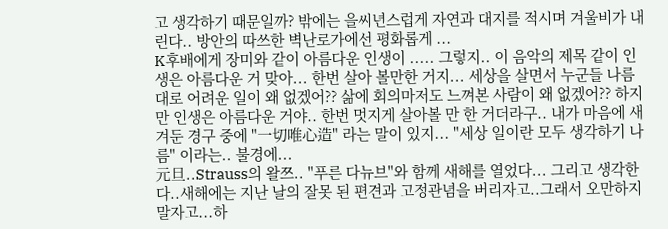고 생각하기 때문일까? 밖에는 을씨년스럽게 자연과 대지를 적시며 겨울비가 내린다.. 방안의 따쓰한 벽난로가에선 평화롭게 ...
K후배에게 장미와 같이 아름다운 인생이 ..... 그렇지.. 이 음악의 제목 같이 인생은 아름다운 거 맞아... 한번 살아 볼만한 거지... 세상을 살면서 누군들 나름대로 어려운 일이 왜 없겠어?? 삶에 회의마저도 느껴본 사람이 왜 없겠어?? 하지만 인생은 아름다운 거야.. 한번 멋지게 살아볼 만 한 거더라구.. 내가 마음에 새겨둔 경구 중에 "一切唯心造" 라는 말이 있지... "세상 일이란 모두 생각하기 나름" 이라는.. 불경에...
元旦..Strauss의 왈쯔.. "푸른 다뉴브"와 함께 새해를 열었다... 그리고 생각한다..새해에는 지난 날의 잘못 된 편견과 고정관념을 버리자고..그래서 오만하지 말자고...하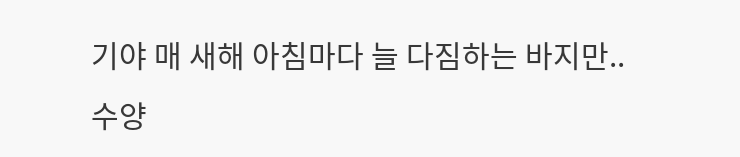기야 매 새해 아침마다 늘 다짐하는 바지만.. 수양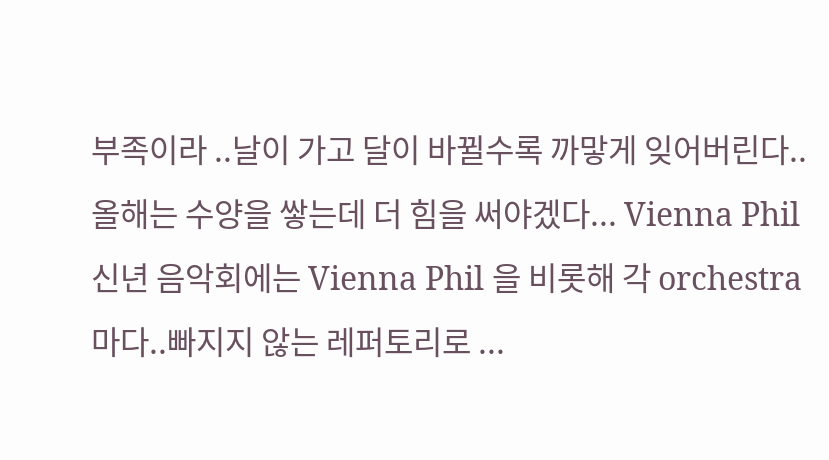부족이라 ..날이 가고 달이 바뀔수록 까맣게 잊어버린다..올해는 수양을 쌓는데 더 힘을 써야겠다... Vienna Phil 신년 음악회에는 Vienna Phil 을 비롯해 각 orchestra 마다..빠지지 않는 레퍼토리로 ...